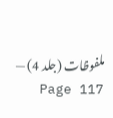ملفوظات (جلد 4) — Page 117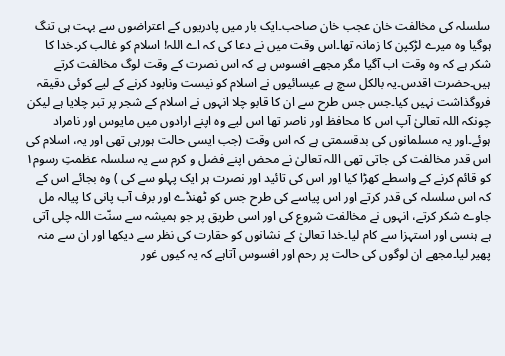سلسلہ کی مخالفت خان عجب خان صاحب۔ایک بار میں پادریوں کے اعتراضوں سے بہت ہی تنگ ہوگیا وہ میرے لڑکپن کا زمانہ تھا۔اس وقت میں نے دعا کی کہ اے اللہ! اسلام کو غالب کر۔خدا کا شکر ہے کہ وہ وقت اب آگیا مگر مجھے افسوس ہے کہ اس نصرت کے وقت لوگ مخالفت کرتے ہیں۔حضرت اقدس۔یہ بالکل سچ ہے عیسائیوں نے اسلام کو نیست ونابود کرنے کے لیے کوئی دقیقہ فروگذاشت نہیں کیا۔جس جس طرح سے ان کا قابو چلا انہوں نے اسلام کے شجر پر تبر چلایا ہے لیکن چونکہ اللہ تعالیٰ آپ اس کا محافظ اور ناصر تھا اس لیے وہ اپنے ارادوں میں مایوس اور نامراد ہوئے۔اور یہ مسلمانوں کی بدقسمتی ہے کہ اس وقت (جب ایسی حالت ہورہی تھی اور یہ، اسلام کی اس قدر مخالفت کی جاتی تھی اللہ تعالیٰ نے محض اپنے فضل و کرم سے یہ سلسلہ عظمتِ رسوم۱ کو قائم کرنے کے واسطے کھڑا کیا اور اس کی تائید اور نصرت ہر ایک پہلو سے کی ) وہ بجائے اس کے کہ اس سلسلہ کی قدر کرتے اور اس پیاسے کی طرح جس کو ٹھنڈے اور برف آب پانی کا پیالہ مل جاوے شکر کرتے، انہوں نے مخالفت شروع کی اور اسی طریق پر جو ہمیشہ سے سنّت اللہ چلی آتی ہے ہنسی اور استہزا سے کام لیا۔خدا تعالیٰ کے نشانوں کو حقارت کی نظر سے دیکھا اور ان سے منہ پھیر لیا۔مجھے ان لوگوں کی حالت پر رحم اور افسوس آتاہے کہ یہ کیوں غور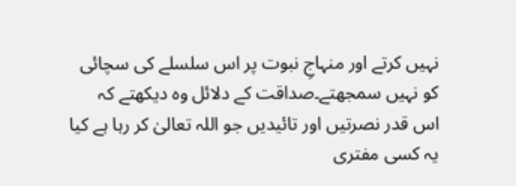نہیں کرتے اور منہاجِ نبوت پر اس سلسلے کی سچائی کو نہیں سمجھتے۔صداقت کے دلائل وہ دیکھتے کہ اس قدر نصرتیں اور تائیدیں جو اللہ تعالیٰ کر رہا ہے کیا یہ کسی مفتری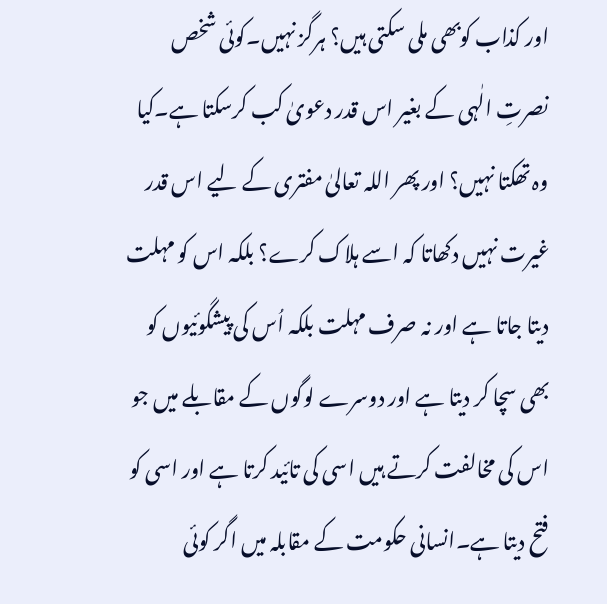اور کذاب کوبھی ملی سکتی ہیں؟ ہرگز نہیں۔کوئی شخص نصرتِ الٰہی کے بغیر اس قدر دعویٰ کب کرسکتا ہے۔کیا وہ تھکتا نہیں؟ اور پھر اللہ تعالیٰ مفتری کے لیے اس قدر غیرت نہیں دکھاتا کہ اسے ہلاک کرے؟ بلکہ اس کو مہلت دیتا جاتا ہے اور نہ صرف مہلت بلکہ اُس کی پیشگوئیوں کو بھی سچا کر دیتا ہے اور دوسرے لوگوں کے مقابلے میں جو اس کی مخالفت کرتے ہیں اسی کی تائید کرتا ہے اور اسی کو فتح دیتا ہے۔انسانی حکومت کے مقابلہ میں اگر کوئی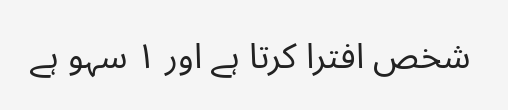شخص افترا کرتا ہے اور ۱ سہو ہے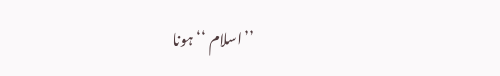’’اسلام ‘‘ ہونا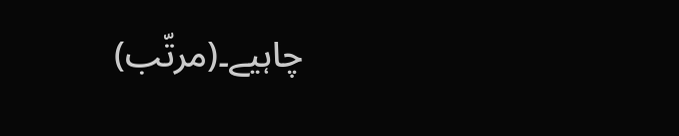چاہیے۔(مرتّب)